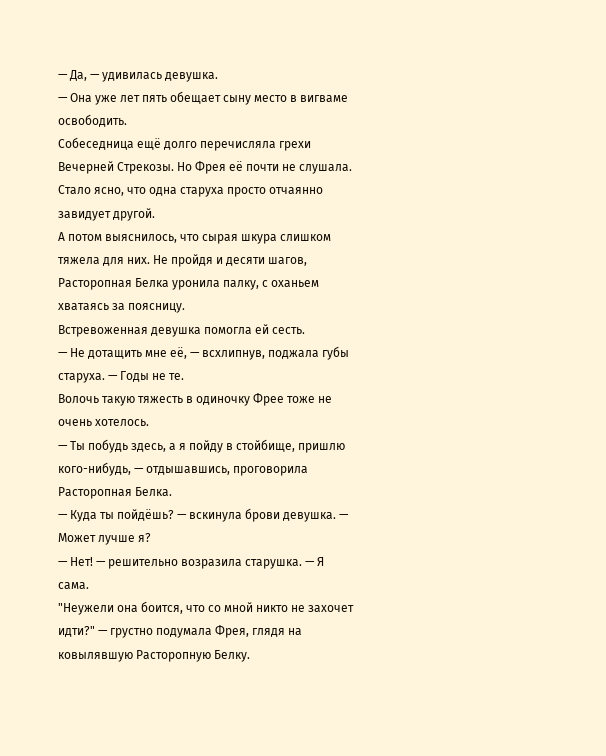— Да, — удивилась девушка.
— Она уже лет пять обещает сыну место в вигваме освободить.
Собеседница ещё долго перечисляла грехи Вечерней Стрекозы. Но Фрея её почти не слушала. Стало ясно, что одна старуха просто отчаянно завидует другой.
А потом выяснилось, что сырая шкура слишком тяжела для них. Не пройдя и десяти шагов, Расторопная Белка уронила палку, с оханьем хватаясь за поясницу.
Встревоженная девушка помогла ей сесть.
— Не дотащить мне её, — всхлипнув, поджала губы старуха. — Годы не те.
Волочь такую тяжесть в одиночку Фрее тоже не очень хотелось.
— Ты побудь здесь, а я пойду в стойбище, пришлю кого-нибудь, — отдышавшись, проговорила Расторопная Белка.
— Куда ты пойдёшь? — вскинула брови девушка. — Может лучше я?
— Нет! — решительно возразила старушка. — Я сама.
"Неужели она боится, что со мной никто не захочет идти?" — грустно подумала Фрея, глядя на ковылявшую Расторопную Белку.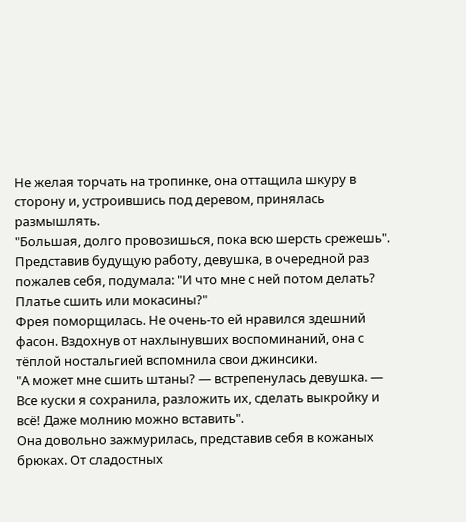Не желая торчать на тропинке, она оттащила шкуру в сторону и, устроившись под деревом, принялась размышлять.
"Большая, долго провозишься, пока всю шерсть срежешь".
Представив будущую работу, девушка, в очередной раз пожалев себя, подумала: "И что мне с ней потом делать? Платье сшить или мокасины?"
Фрея поморщилась. Не очень-то ей нравился здешний фасон. Вздохнув от нахлынувших воспоминаний, она с тёплой ностальгией вспомнила свои джинсики.
"А может мне сшить штаны? — встрепенулась девушка. — Все куски я сохранила, разложить их, сделать выкройку и всё! Даже молнию можно вставить".
Она довольно зажмурилась, представив себя в кожаных брюках. От сладостных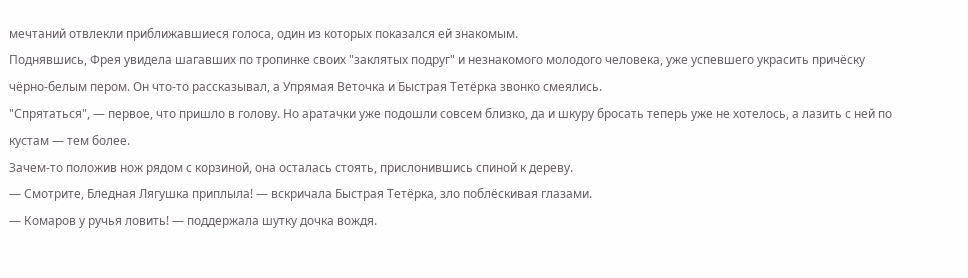мечтаний отвлекли приближавшиеся голоса, один из которых показался ей знакомым.
Поднявшись, Фрея увидела шагавших по тропинке своих "заклятых подруг" и незнакомого молодого человека, уже успевшего украсить причёску чёрно-белым пером. Он что-то рассказывал, а Упрямая Веточка и Быстрая Тетёрка звонко смеялись.
"Спрятаться", — первое, что пришло в голову. Но аратачки уже подошли совсем близко, да и шкуру бросать теперь уже не хотелось, а лазить с ней по кустам — тем более.
Зачем-то положив нож рядом с корзиной, она осталась стоять, прислонившись спиной к дереву.
— Смотрите, Бледная Лягушка приплыла! — вскричала Быстрая Тетёрка, зло поблёскивая глазами.
— Комаров у ручья ловить! — поддержала шутку дочка вождя.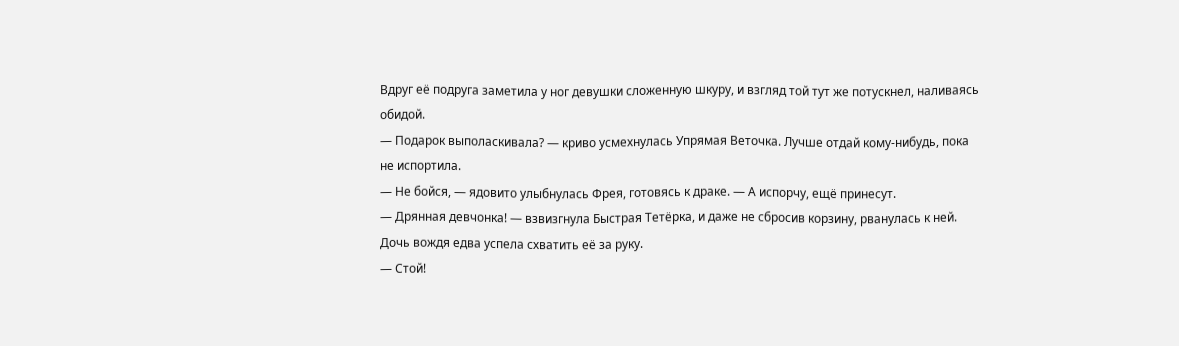Вдруг её подруга заметила у ног девушки сложенную шкуру, и взгляд той тут же потускнел, наливаясь обидой.
— Подарок выполаскивала? — криво усмехнулась Упрямая Веточка. Лучше отдай кому-нибудь, пока не испортила.
— Не бойся, — ядовито улыбнулась Фрея, готовясь к драке. — А испорчу, ещё принесут.
— Дрянная девчонка! — взвизгнула Быстрая Тетёрка, и даже не сбросив корзину, рванулась к ней.
Дочь вождя едва успела схватить её за руку.
— Стой!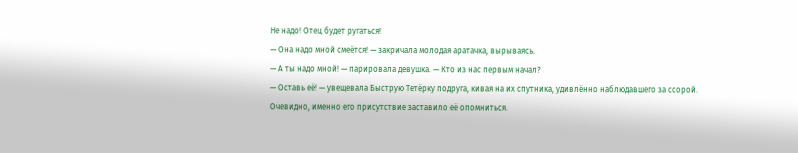Не надо! Отец будет ругаться!
— Она надо мной смеётся! — закричала молодая аратачка, вырываясь.
— А ты надо мной! — парировала девушка. — Кто из нас первым начал?
— Оставь её! — увещевала Быструю Тетёрку подруга, кивая на их спутника, удивлённо наблюдавшего за ссорой.
Очевидно, именно его присутствие заставило её опомниться.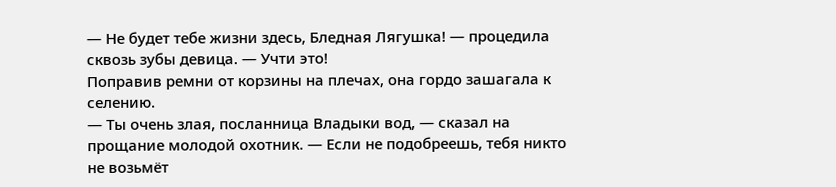— Не будет тебе жизни здесь, Бледная Лягушка! — процедила сквозь зубы девица. — Учти это!
Поправив ремни от корзины на плечах, она гордо зашагала к селению.
— Ты очень злая, посланница Владыки вод, — сказал на прощание молодой охотник. — Если не подобреешь, тебя никто не возьмёт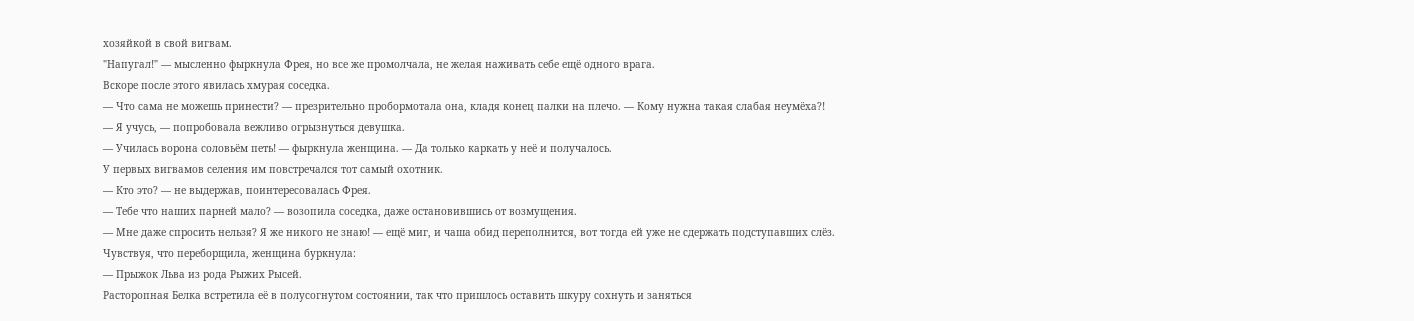хозяйкой в свой вигвам.
"Напугал!" — мысленно фыркнула Фрея, но все же промолчала, не желая наживать себе ещё одного врага.
Вскоре после этого явилась хмурая соседка.
— Что сама не можешь принести? — презрительно пробормотала она, кладя конец палки на плечо. — Кому нужна такая слабая неумёха?!
— Я учусь, — попробовала вежливо огрызнуться девушка.
— Училась ворона соловьём петь! — фыркнула женщина. — Да только каркать у неё и получалось.
У первых вигвамов селения им повстречался тот самый охотник.
— Кто это? — не выдержав, поинтересовалась Фрея.
— Тебе что наших парней мало? — возопила соседка, даже остановившись от возмущения.
— Мне даже спросить нельзя? Я же никого не знаю! — ещё миг, и чаша обид переполнится, вот тогда ей уже не сдержать подступавших слёз.
Чувствуя, что переборщила, женщина буркнула:
— Прыжок Льва из рода Рыжих Рысей.
Расторопная Белка встретила её в полусогнутом состоянии, так что пришлось оставить шкуру сохнуть и заняться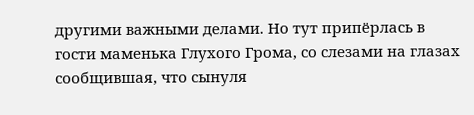другими важными делами. Но тут припёрлась в гости маменька Глухого Грома, со слезами на глазах сообщившая, что сынуля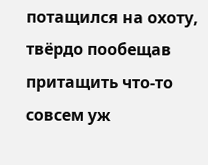потащился на охоту, твёрдо пообещав притащить что-то совсем уж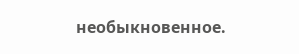необыкновенное.